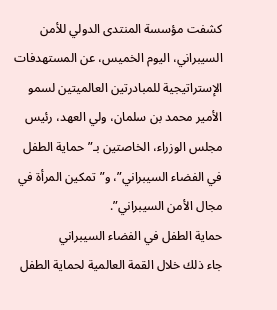كشفت مؤسسة المنتدى الدولي للأمن السيبراني، اليوم الخميس، عن المستهدفات الإستراتيجية للمبادرتين العالميتين لسمو الأمير محمد بن سلمان، ولي العهد، رئيس مجلس الوزراء، الخاصتين بـ”حماية الطفل في الفضاء السيبراني”، و”تمكين المرأة في مجال الأمن السيبراني”.
حماية الطفل في الفضاء السيبراني
جاء ذلك خلال القمة العالمية لحماية الطفل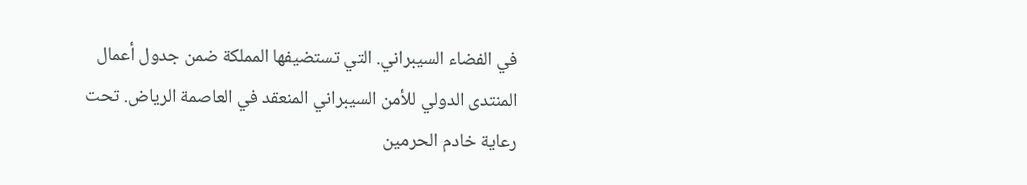في الفضاء السيبراني. التي تستضيفها المملكة ضمن جدول أعمال المنتدى الدولي للأمن السيبراني المنعقد في العاصمة الرياض. تحت رعاية خادم الحرمين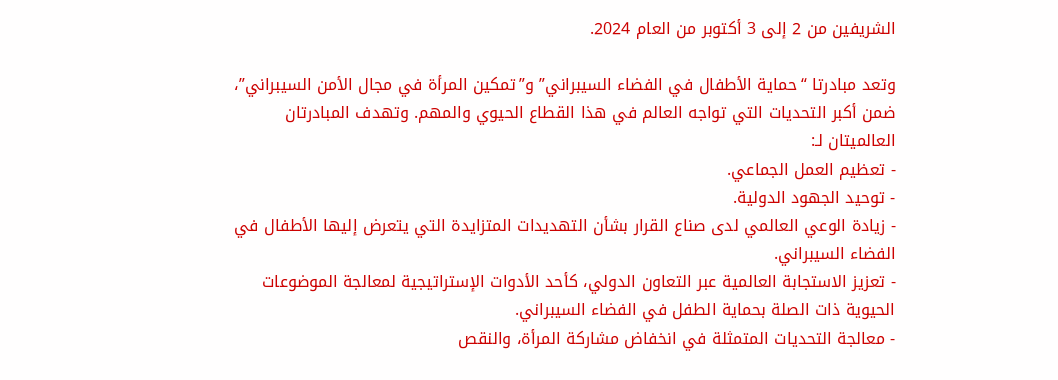الشريفين من 2 إلى 3 أكتوبر من العام 2024.

وتعد مبادرتا “حماية الأطفال في الفضاء السيبراني” و”تمكين المرأة في مجال الأمن السيبراني”، ضمن أكبر التحديات التي تواجه العالم في هذا القطاع الحيوي والمهم. وتهدف المبادرتان العالميتان لـ:
- تعظيم العمل الجماعي.
- توحيد الجهود الدولية.
- زيادة الوعي العالمي لدى صناع القرار بشأن التهديدات المتزايدة التي يتعرض إليها الأطفال في الفضاء السيبراني.
- تعزيز الاستجابة العالمية عبر التعاون الدولي، كأحد الأدوات الإستراتيجية لمعالجة الموضوعات الحيوية ذات الصلة بحماية الطفل في الفضاء السيبراني.
- معالجة التحديات المتمثلة في انخفاض مشاركة المرأة، والنقص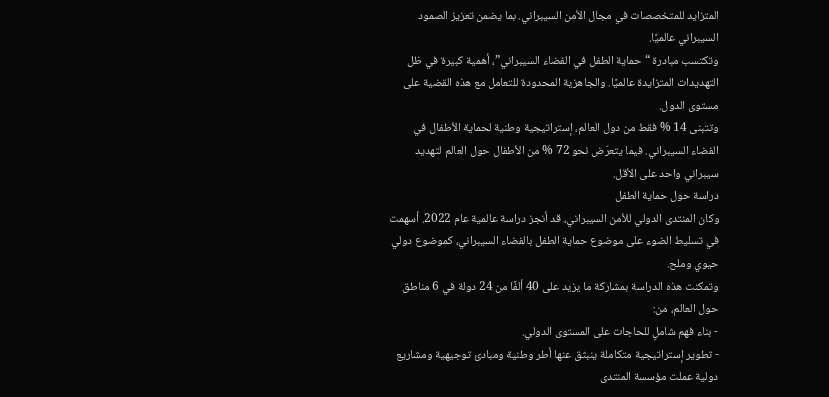المتزايد للمتخصصات في مجال الأمن السيبراني. بما يضمن تعزيز الصمود السيبراني عالميًا.
وتكتسب مبادرة “حماية الطفل في الفضاء السيبراني”، أهمية كبيرة في ظل التهديدات المتزايدة عالميًا. والجاهزية المحدودة للتعامل مع هذه القضية على مستوى الدول.
وتتبنى 14 % فقط من دول العالم، إستراتيجية وطنية لحماية الأطفال في الفضاء السيبراني. فيما يتعرّض نحو 72 % من الأطفال حول العالم لتهديد سيبراني واحد على الأقل.
دراسة حول حماية الطفل
وكان المنتدى الدولي للأمن السيبراني، قد أنجز دراسة عالمية عام 2022. أسهمت في تسليط الضوء على موضوع حماية الطفل بالفضاء السيبراني، كموضوع دولي حيوي وملح.
وتمكنت هذه الدراسة بمشاركة ما يزيد على 40 ألفًا من 24 دولة في 6 مناطق حول العالم، من:
- بناء فهم شاملٍ للحاجات على المستوى الدولي.
- تطوير إستراتيجية متكاملة ينبثق عنها أطر وطنية ومبادئ توجيهية ومشاريع دولية عملت مؤسسة المنتدى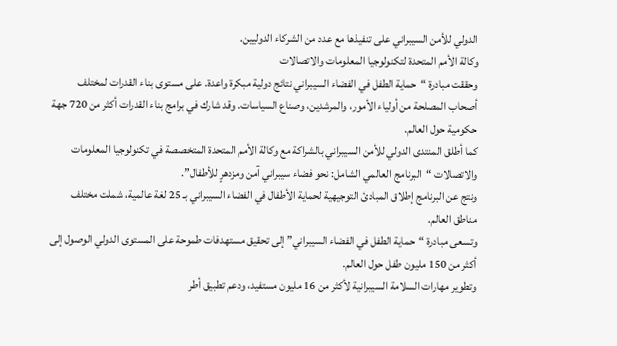الدولي للأمن السيبراني على تنفيذها مع عدد من الشركاء الدوليين.
وكالة الأمم المتحدة لتكنولوجيا المعلومات والاتصالات
وحققت مبادرة “حماية الطفل في الفضاء السيبراني نتائج دولية مبكرة واعدة. على مستوى بناء القدرات لمختلف أصحاب المصلحة من أولياء الأمور، والمرشدين، وصناع السياسات. وقد شارك في برامج بناء القدرات أكثر من 720 جهة حكومية حول العالم.
كما أطلق المنتدى الدولي للأمن السيبراني بالشراكة مع وكالة الأمم المتحدة المتخصصة في تكنولوجيا المعلومات والاتصالات “البرنامج العالمي الشامل: نحو فضاء سيبراني آمن ومزدهرٍ للأطفال”.
ونتج عن البرنامج إطلاق المبادئ التوجيهية لحماية الأطفال في الفضاء السيبراني بـ 25 لغة عالمية، شملت مختلف مناطق العالم.
وتسعى مبادرة “حماية الطفل في الفضاء السيبراني” إلى تحقيق مستهدفات طموحة على المستوى الدولي الوصول إلى أكثر من 150 مليون طفل حول العالم.
وتطوير مهارات السلامة السيبرانية لأكثر من 16 مليون مستفيد، ودعم تطبيق أطر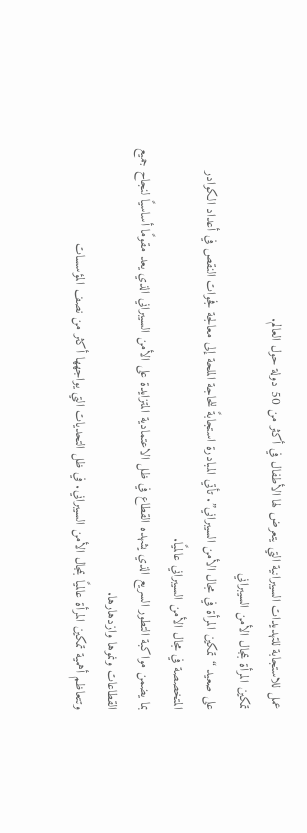عمل للاستجابة للتهديدات السيبرانية التي يتعرض لها الأطفال في أكثر من 50 دولة حول العالم.
تمكين المرأة بمجال الأمن السيبراني
على صعيد “تمكين المرأة في مجال الأمن السيبراني”. تأتي المبادرة استجابةً للحاجة الملحة إلى معالجة فجوات النقص في أعداد الكوادر المتخصصة في مجال الأمن السيبراني عالميًا.
بما يضمن مواكبة التطور السريع الذي يشهده القطاع في ظل الاعتمادية المتزايدة على الأمن السيبراني الذي يعد مقومًا أساسيًا لنجاح جميع القطاعات ونموها وازدهارها.
وتتعاظم أهمية تمكين المرأة عالميًا بمجال الأمن السيبراني. في ظل التحديات التي يواجهها أكثر من نصف المؤسسات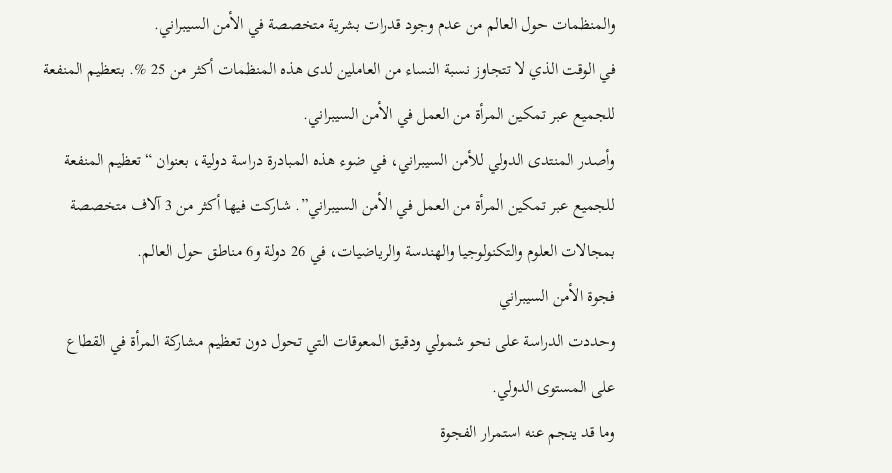والمنظمات حول العالم من عدم وجود قدرات بشرية متخصصة في الأمن السيبراني.
في الوقت الذي لا تتجاوز نسبة النساء من العاملين لدى هذه المنظمات أكثر من 25 %. بتعظيم المنفعة للجميع عبر تمكين المرأة من العمل في الأمن السيبراني.
وأصدر المنتدى الدولي للأمن السيبراني، في ضوء هذه المبادرة دراسة دولية، بعنوان “تعظيم المنفعة للجميع عبر تمكين المرأة من العمل في الأمن السيبراني”. شاركت فيها أكثر من 3 آلاف متخصصة بمجالات العلوم والتكنولوجيا والهندسة والرياضيات، في 26 دولة و6 مناطق حول العالم.
فجوة الأمن السيبراني
وحددت الدراسة على نحو شمولي ودقيق المعوقات التي تحول دون تعظيم مشاركة المرأة في القطاع على المستوى الدولي.
وما قد ينجم عنه استمرار الفجوة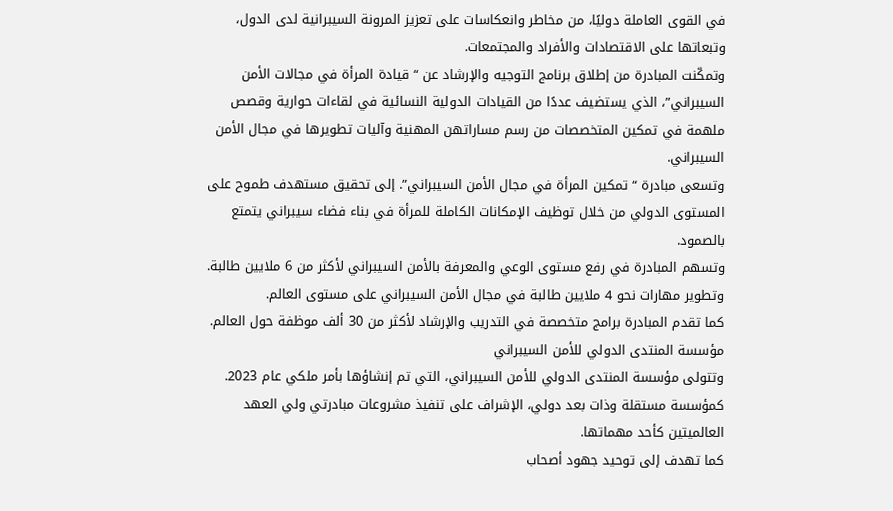في القوى العاملة دوليًا، من مخاطر وانعكاسات على تعزيز المرونة السيبرانية لدى الدول، وتبعاتها على الاقتصادات والأفراد والمجتمعات.
وتمكّنت المبادرة من إطلاق برنامج التوجيه والإرشاد عن “قيادة المرأة في مجالات الأمن السيبراني”، الذي يستضيف عددًا من القيادات الدولية النسائية في لقاءات حوارية وقصص ملهمة في تمكين المتخصصات من رسم مساراتهن المهنية وآليات تطويرها في مجال الأمن السيبراني.
وتسعى مبادرة “تمكين المرأة في مجال الأمن السيبراني”. إلى تحقيق مستهدف طموح على المستوى الدولي من خلال توظيف الإمكانات الكاملة للمرأة في بناء فضاء سيبراني يتمتع بالصمود.
وتسهم المبادرة في رفع مستوى الوعي والمعرفة بالأمن السيبراني لأكثر من 6 ملايين طالبة. وتطوير مهارات نحو 4 ملايين طالبة في مجال الأمن السيبراني على مستوى العالم.
كما تقدم المبادرة برامج متخصصة في التدريب والإرشاد لأكثر من 30 ألف موظفة حول العالم.
مؤسسة المنتدى الدولي للأمن السيبراني
وتتولى مؤسسة المنتدى الدولي للأمن السيبراني، التي تم إنشاؤها بأمر ملكي عام 2023. كمؤسسة مستقلة وذات بعد دولي، الإشراف على تنفيذ مشروعات مبادرتي ولي العهد العالميتين كأحد مهماتها.
كما تهدف إلى توحيد جهود أصحاب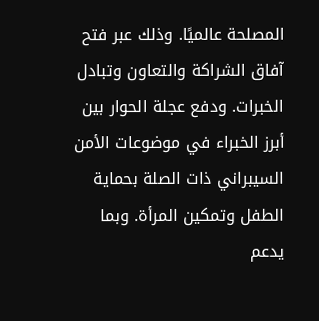المصلحة عالميًا. وذلك عبر فتح آفاق الشراكة والتعاون وتبادل الخبرات. ودفع عجلة الحوار بين أبرز الخبراء في موضوعات الأمن السيبراني ذات الصلة بحماية الطفل وتمكين المرأة. وبما يدعم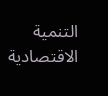التنمية الاقتصادية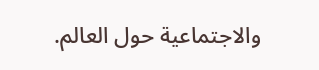والاجتماعية حول العالم.